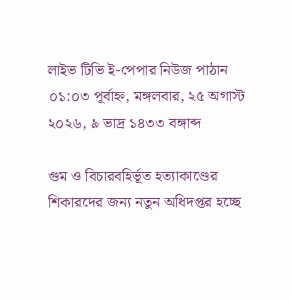লাইভ টিভি ই-পেপার নিউজ পাঠান
০১:০৩ পূর্বাহ্ন, মঙ্গলবার, ২৫ অগাস্ট ২০২৬, ৯ ভাদ্র ১৪৩৩ বঙ্গাব্দ

গুম ও বিচারবহির্ভূত হত্যাকাণ্ডের শিকারদের জন্য নতুন অধিদপ্তর হচ্ছে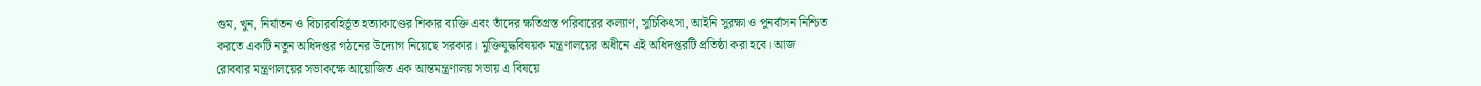গুম, খুন, নির্যাতন ও বিচারবহির্ভূত হত্যাকাণ্ডের শিকার ব্যক্তি এবং তাঁদের ক্ষতিগ্রস্ত পরিবারের কল্যাণ, সুচিকিৎসা, আইনি সুরক্ষা ও পুনর্বাসন নিশ্চিত করতে একটি নতুন অধিদপ্তর গঠনের উদ্যোগ নিয়েছে সরকার। মুক্তিযুদ্ধবিষয়ক মন্ত্রণালয়ের অধীনে এই অধিদপ্তরটি প্রতিষ্ঠা করা হবে। আজ রোববার মন্ত্রণালয়ের সভাকক্ষে আয়োজিত এক আন্তমন্ত্রণালয় সভায় এ বিষয়ে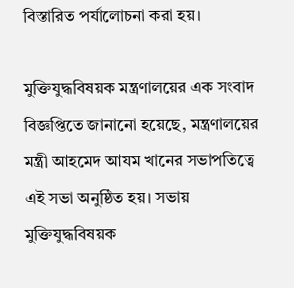বিস্তারিত পর্যালোচনা করা হয়।

মুক্তিযুদ্ধবিষয়ক মন্ত্রণালয়ের এক সংবাদ বিজ্ঞপ্তিতে জানানো হয়েছে, মন্ত্রণালয়ের মন্ত্রী আহমেদ আযম খানের সভাপতিত্বে এই সভা অনুষ্ঠিত হয়। সভায় মুক্তিযুদ্ধবিষয়ক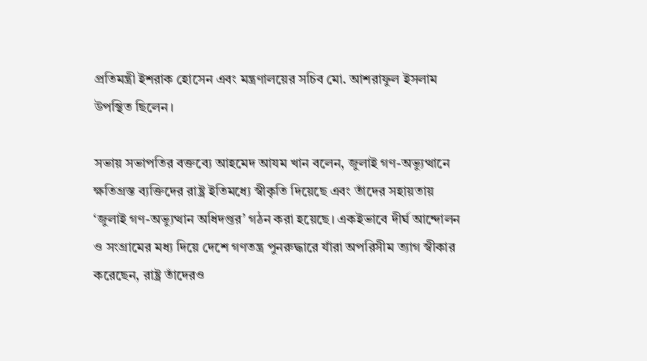প্রতিমন্ত্রী ইশরাক হোসেন এবং মন্ত্রণালয়ের সচিব মো. আশরাফুল ইসলাম উপস্থিত ছিলেন।

সভায় সভাপতির বক্তব্যে আহমেদ আযম খান বলেন, জুলাই গণ-অভ্যুত্থানে ক্ষতিগ্রস্ত ব্যক্তিদের রাষ্ট্র ইতিমধ্যে স্বীকৃতি দিয়েছে এবং তাঁদের সহায়তায় ‘জুলাই গণ-অভ্যুত্থান অধিদপ্তর’ গঠন করা হয়েছে। একইভাবে দীর্ঘ আন্দোলন ও সংগ্রামের মধ্য দিয়ে দেশে গণতন্ত্র পুনরুদ্ধারে যাঁরা অপরিসীম ত্যাগ স্বীকার করেছেন, রাষ্ট্র তাঁদেরও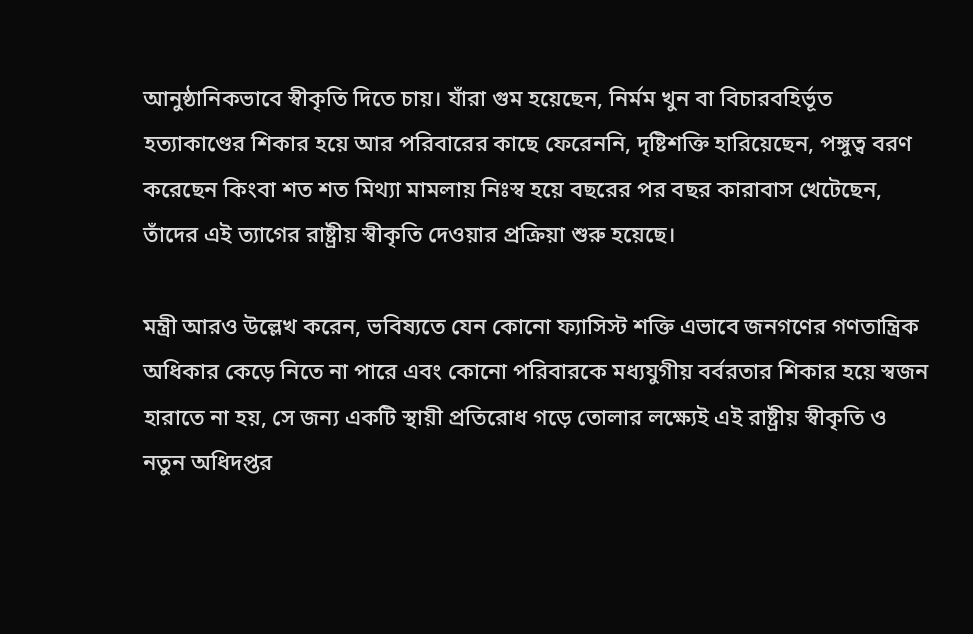আনুষ্ঠানিকভাবে স্বীকৃতি দিতে চায়। যাঁরা গুম হয়েছেন, নির্মম খুন বা বিচারবহির্ভূত হত্যাকাণ্ডের শিকার হয়ে আর পরিবারের কাছে ফেরেননি, দৃষ্টিশক্তি হারিয়েছেন, পঙ্গুত্ব বরণ করেছেন কিংবা শত শত মিথ্যা মামলায় নিঃস্ব হয়ে বছরের পর বছর কারাবাস খেটেছেন, তাঁদের এই ত্যাগের রাষ্ট্রীয় স্বীকৃতি দেওয়ার প্রক্রিয়া শুরু হয়েছে।

মন্ত্রী আরও উল্লেখ করেন, ভবিষ্যতে যেন কোনো ফ্যাসিস্ট শক্তি এভাবে জনগণের গণতান্ত্রিক অধিকার কেড়ে নিতে না পারে এবং কোনো পরিবারকে মধ্যযুগীয় বর্বরতার শিকার হয়ে স্বজন হারাতে না হয়, সে জন্য একটি স্থায়ী প্রতিরোধ গড়ে তোলার লক্ষ্যেই এই রাষ্ট্রীয় স্বীকৃতি ও নতুন অধিদপ্তর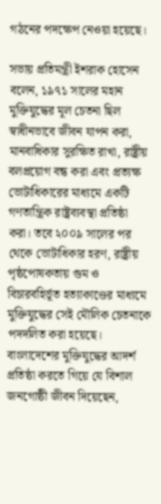গঠনের পদক্ষেপ নেওয়া হয়েছে।

সভায় প্রতিমন্ত্রী ইশরাক হোসেন বলেন, ১৯৭১ সালের মহান মুক্তিযুদ্ধের মূল চেতনা ছিল স্বাধীনভাবে জীবন যাপন করা, মানবাধিকার সুরক্ষিত রাখা, রাষ্ট্রীয় বলপ্রয়োগ বন্ধ করা এবং প্রত্যক্ষ ভোটাধিকারের মাধ্যমে একটি গণতান্ত্রিক রাষ্ট্রব্যবস্থা প্রতিষ্ঠা করা। তবে ২০০৯ সালের পর থেকে ভোটাধিকার হরণ, রাষ্ট্রীয় পৃষ্ঠপোষকতায় গুম ও বিচারবহির্ভূত হত্যাকাণ্ডের মাধ্যমে মুক্তিযুদ্ধের সেই মৌলিক চেতনাকে পদদলিত করা হয়েছে। বাংলাদেশের মুক্তিযুদ্ধের আদর্শ প্রতিষ্ঠা করতে গিয়ে যে বিশাল জনগোষ্ঠী জীবন দিয়েছেন,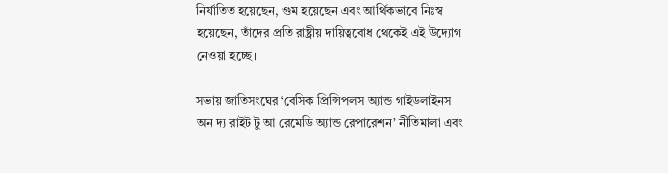নির্যাতিত হয়েছেন, গুম হয়েছেন এবং আর্থিকভাবে নিঃস্ব হয়েছেন, তাঁদের প্রতি রাষ্ট্রীয় দায়িত্ববোধ থেকেই এই উদ্যোগ নেওয়া হচ্ছে।

সভায় জাতিসংঘের ‘বেসিক প্রিন্সিপলস অ্যান্ড গাইডলাইনস অন দ্য রাইট টু আ রেমেডি অ্যান্ড রেপারেশন’ নীতিমালা এবং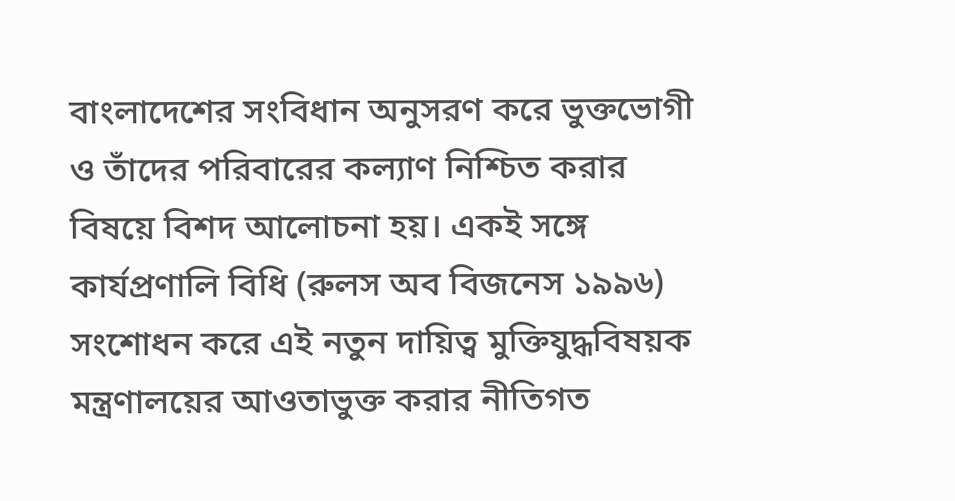বাংলাদেশের সংবিধান অনুসরণ করে ভুক্তভোগী ও তাঁদের পরিবারের কল্যাণ নিশ্চিত করার বিষয়ে বিশদ আলোচনা হয়। একই সঙ্গে কার্যপ্রণালি বিধি (রুলস অব বিজনেস ১৯৯৬) সংশোধন করে এই নতুন দায়িত্ব মুক্তিযুদ্ধবিষয়ক মন্ত্রণালয়ের আওতাভুক্ত করার নীতিগত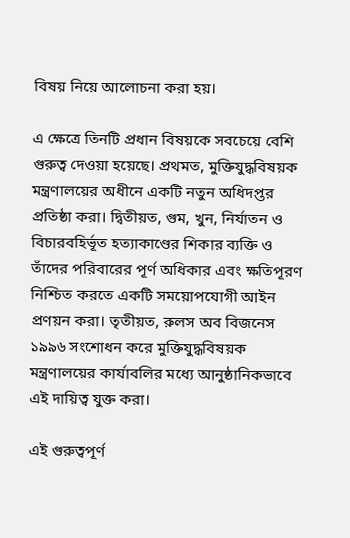বিষয় নিয়ে আলোচনা করা হয়।

এ ক্ষেত্রে তিনটি প্রধান বিষয়কে সবচেয়ে বেশি গুরুত্ব দেওয়া হয়েছে। প্রথমত, মুক্তিযুদ্ধবিষয়ক মন্ত্রণালয়ের অধীনে একটি নতুন অধিদপ্তর প্রতিষ্ঠা করা। দ্বিতীয়ত, গুম, খুন, নির্যাতন ও বিচারবহির্ভূত হত্যাকাণ্ডের শিকার ব্যক্তি ও তাঁদের পরিবারের পূর্ণ অধিকার এবং ক্ষতিপূরণ নিশ্চিত করতে একটি সময়োপযোগী আইন প্রণয়ন করা। তৃতীয়ত, রুলস অব বিজনেস ১৯৯৬ সংশোধন করে মুক্তিযুদ্ধবিষয়ক মন্ত্রণালয়ের কার্যাবলির মধ্যে আনুষ্ঠানিকভাবে এই দায়িত্ব যুক্ত করা।

এই গুরুত্বপূর্ণ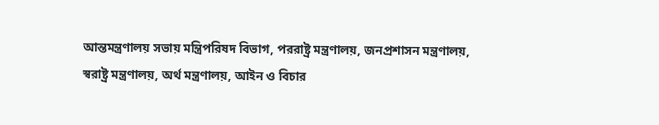আন্তমন্ত্রণালয় সভায় মন্ত্রিপরিষদ বিভাগ, পররাষ্ট্র মন্ত্রণালয়, জনপ্রশাসন মন্ত্রণালয়, স্বরাষ্ট্র মন্ত্রণালয়, অর্থ মন্ত্রণালয়, আইন ও বিচার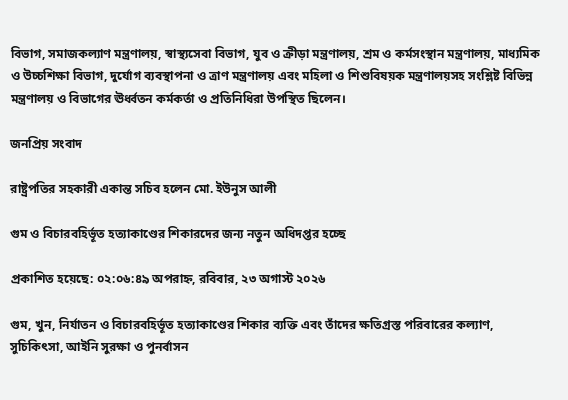বিভাগ, সমাজকল্যাণ মন্ত্রণালয়, স্বাস্থ্যসেবা বিভাগ, যুব ও ক্রীড়া মন্ত্রণালয়, শ্রম ও কর্মসংস্থান মন্ত্রণালয়, মাধ্যমিক ও উচ্চশিক্ষা বিভাগ, দুর্যোগ ব্যবস্থাপনা ও ত্রাণ মন্ত্রণালয় এবং মহিলা ও শিশুবিষয়ক মন্ত্রণালয়সহ সংশ্লিষ্ট বিভিন্ন মন্ত্রণালয় ও বিভাগের ঊর্ধ্বতন কর্মকর্তা ও প্রতিনিধিরা উপস্থিত ছিলেন।

জনপ্রিয় সংবাদ

রাষ্ট্রপতির সহকারী একান্ত সচিব হলেন মো. ইউনুস আলী

গুম ও বিচারবহির্ভূত হত্যাকাণ্ডের শিকারদের জন্য নতুন অধিদপ্তর হচ্ছে

প্রকাশিত হয়েছে: ০২:০৬:৪৯ অপরাহ্ন, রবিবার, ২৩ অগাস্ট ২০২৬

গুম, খুন, নির্যাতন ও বিচারবহির্ভূত হত্যাকাণ্ডের শিকার ব্যক্তি এবং তাঁদের ক্ষতিগ্রস্ত পরিবারের কল্যাণ, সুচিকিৎসা, আইনি সুরক্ষা ও পুনর্বাসন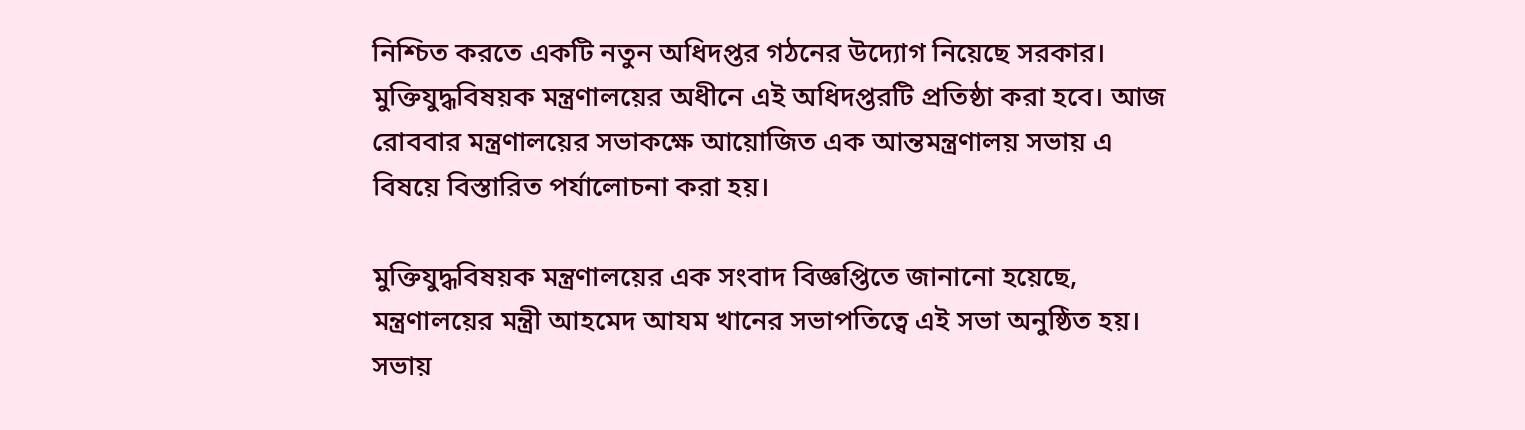নিশ্চিত করতে একটি নতুন অধিদপ্তর গঠনের উদ্যোগ নিয়েছে সরকার। মুক্তিযুদ্ধবিষয়ক মন্ত্রণালয়ের অধীনে এই অধিদপ্তরটি প্রতিষ্ঠা করা হবে। আজ রোববার মন্ত্রণালয়ের সভাকক্ষে আয়োজিত এক আন্তমন্ত্রণালয় সভায় এ বিষয়ে বিস্তারিত পর্যালোচনা করা হয়।

মুক্তিযুদ্ধবিষয়ক মন্ত্রণালয়ের এক সংবাদ বিজ্ঞপ্তিতে জানানো হয়েছে, মন্ত্রণালয়ের মন্ত্রী আহমেদ আযম খানের সভাপতিত্বে এই সভা অনুষ্ঠিত হয়। সভায়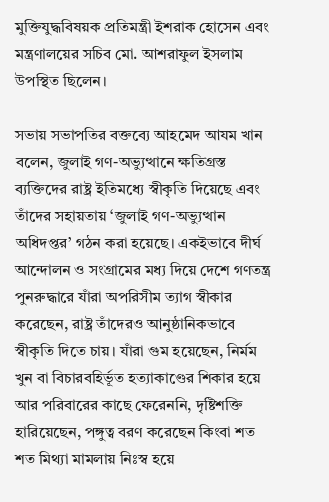মুক্তিযুদ্ধবিষয়ক প্রতিমন্ত্রী ইশরাক হোসেন এবং মন্ত্রণালয়ের সচিব মো. আশরাফুল ইসলাম উপস্থিত ছিলেন।

সভায় সভাপতির বক্তব্যে আহমেদ আযম খান বলেন, জুলাই গণ-অভ্যুত্থানে ক্ষতিগ্রস্ত ব্যক্তিদের রাষ্ট্র ইতিমধ্যে স্বীকৃতি দিয়েছে এবং তাঁদের সহায়তায় ‘জুলাই গণ-অভ্যুত্থান অধিদপ্তর’ গঠন করা হয়েছে। একইভাবে দীর্ঘ আন্দোলন ও সংগ্রামের মধ্য দিয়ে দেশে গণতন্ত্র পুনরুদ্ধারে যাঁরা অপরিসীম ত্যাগ স্বীকার করেছেন, রাষ্ট্র তাঁদেরও আনুষ্ঠানিকভাবে স্বীকৃতি দিতে চায়। যাঁরা গুম হয়েছেন, নির্মম খুন বা বিচারবহির্ভূত হত্যাকাণ্ডের শিকার হয়ে আর পরিবারের কাছে ফেরেননি, দৃষ্টিশক্তি হারিয়েছেন, পঙ্গুত্ব বরণ করেছেন কিংবা শত শত মিথ্যা মামলায় নিঃস্ব হয়ে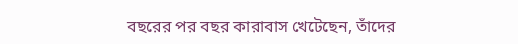বছরের পর বছর কারাবাস খেটেছেন, তাঁদের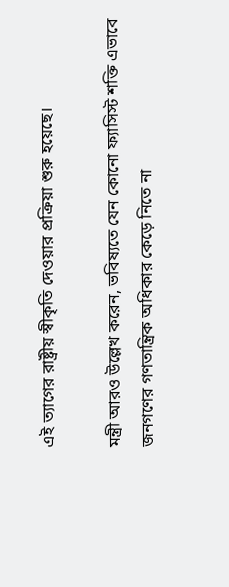এই ত্যাগের রাষ্ট্রীয় স্বীকৃতি দেওয়ার প্রক্রিয়া শুরু হয়েছে।

মন্ত্রী আরও উল্লেখ করেন, ভবিষ্যতে যেন কোনো ফ্যাসিস্ট শক্তি এভাবে জনগণের গণতান্ত্রিক অধিকার কেড়ে নিতে না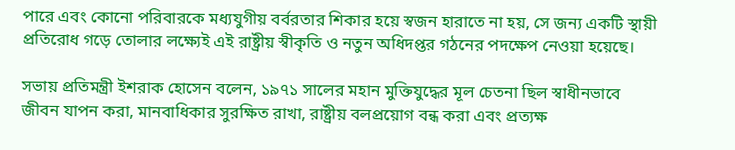পারে এবং কোনো পরিবারকে মধ্যযুগীয় বর্বরতার শিকার হয়ে স্বজন হারাতে না হয়, সে জন্য একটি স্থায়ী প্রতিরোধ গড়ে তোলার লক্ষ্যেই এই রাষ্ট্রীয় স্বীকৃতি ও নতুন অধিদপ্তর গঠনের পদক্ষেপ নেওয়া হয়েছে।

সভায় প্রতিমন্ত্রী ইশরাক হোসেন বলেন, ১৯৭১ সালের মহান মুক্তিযুদ্ধের মূল চেতনা ছিল স্বাধীনভাবে জীবন যাপন করা, মানবাধিকার সুরক্ষিত রাখা, রাষ্ট্রীয় বলপ্রয়োগ বন্ধ করা এবং প্রত্যক্ষ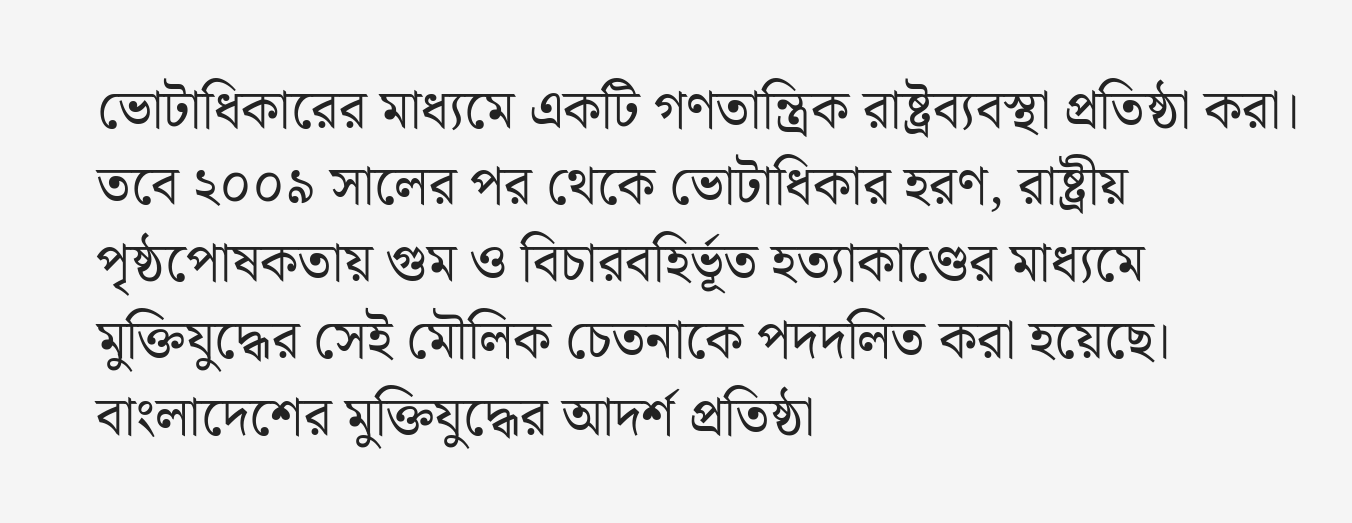ভোটাধিকারের মাধ্যমে একটি গণতান্ত্রিক রাষ্ট্রব্যবস্থা প্রতিষ্ঠা করা। তবে ২০০৯ সালের পর থেকে ভোটাধিকার হরণ, রাষ্ট্রীয় পৃষ্ঠপোষকতায় গুম ও বিচারবহির্ভূত হত্যাকাণ্ডের মাধ্যমে মুক্তিযুদ্ধের সেই মৌলিক চেতনাকে পদদলিত করা হয়েছে। বাংলাদেশের মুক্তিযুদ্ধের আদর্শ প্রতিষ্ঠা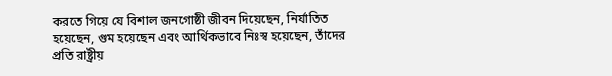করতে গিয়ে যে বিশাল জনগোষ্ঠী জীবন দিয়েছেন, নির্যাতিত হয়েছেন, গুম হয়েছেন এবং আর্থিকভাবে নিঃস্ব হয়েছেন, তাঁদের প্রতি রাষ্ট্রীয়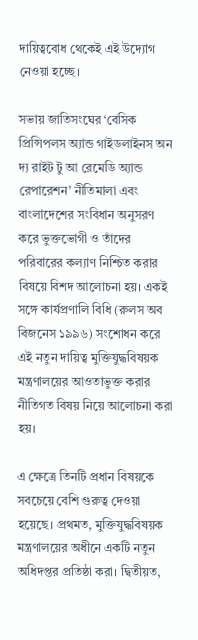দায়িত্ববোধ থেকেই এই উদ্যোগ নেওয়া হচ্ছে।

সভায় জাতিসংঘের ‘বেসিক প্রিন্সিপলস অ্যান্ড গাইডলাইনস অন দ্য রাইট টু আ রেমেডি অ্যান্ড রেপারেশন’ নীতিমালা এবং বাংলাদেশের সংবিধান অনুসরণ করে ভুক্তভোগী ও তাঁদের পরিবারের কল্যাণ নিশ্চিত করার বিষয়ে বিশদ আলোচনা হয়। একই সঙ্গে কার্যপ্রণালি বিধি (রুলস অব বিজনেস ১৯৯৬) সংশোধন করে এই নতুন দায়িত্ব মুক্তিযুদ্ধবিষয়ক মন্ত্রণালয়ের আওতাভুক্ত করার নীতিগত বিষয় নিয়ে আলোচনা করা হয়।

এ ক্ষেত্রে তিনটি প্রধান বিষয়কে সবচেয়ে বেশি গুরুত্ব দেওয়া হয়েছে। প্রথমত, মুক্তিযুদ্ধবিষয়ক মন্ত্রণালয়ের অধীনে একটি নতুন অধিদপ্তর প্রতিষ্ঠা করা। দ্বিতীয়ত,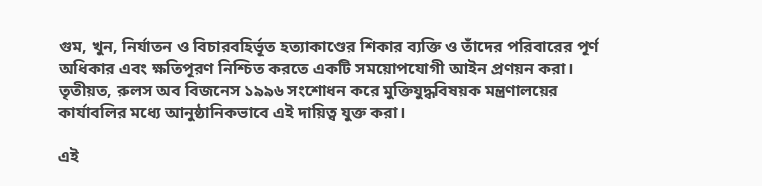গুম, খুন, নির্যাতন ও বিচারবহির্ভূত হত্যাকাণ্ডের শিকার ব্যক্তি ও তাঁদের পরিবারের পূর্ণ অধিকার এবং ক্ষতিপূরণ নিশ্চিত করতে একটি সময়োপযোগী আইন প্রণয়ন করা। তৃতীয়ত, রুলস অব বিজনেস ১৯৯৬ সংশোধন করে মুক্তিযুদ্ধবিষয়ক মন্ত্রণালয়ের কার্যাবলির মধ্যে আনুষ্ঠানিকভাবে এই দায়িত্ব যুক্ত করা।

এই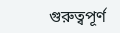গুরুত্বপূর্ণ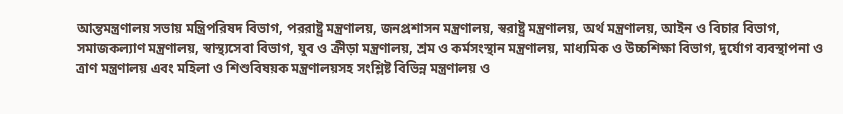আন্তমন্ত্রণালয় সভায় মন্ত্রিপরিষদ বিভাগ, পররাষ্ট্র মন্ত্রণালয়, জনপ্রশাসন মন্ত্রণালয়, স্বরাষ্ট্র মন্ত্রণালয়, অর্থ মন্ত্রণালয়, আইন ও বিচার বিভাগ, সমাজকল্যাণ মন্ত্রণালয়, স্বাস্থ্যসেবা বিভাগ, যুব ও ক্রীড়া মন্ত্রণালয়, শ্রম ও কর্মসংস্থান মন্ত্রণালয়, মাধ্যমিক ও উচ্চশিক্ষা বিভাগ, দুর্যোগ ব্যবস্থাপনা ও ত্রাণ মন্ত্রণালয় এবং মহিলা ও শিশুবিষয়ক মন্ত্রণালয়সহ সংশ্লিষ্ট বিভিন্ন মন্ত্রণালয় ও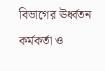বিভাগের ঊর্ধ্বতন কর্মকর্তা ও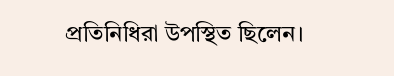প্রতিনিধিরা উপস্থিত ছিলেন।